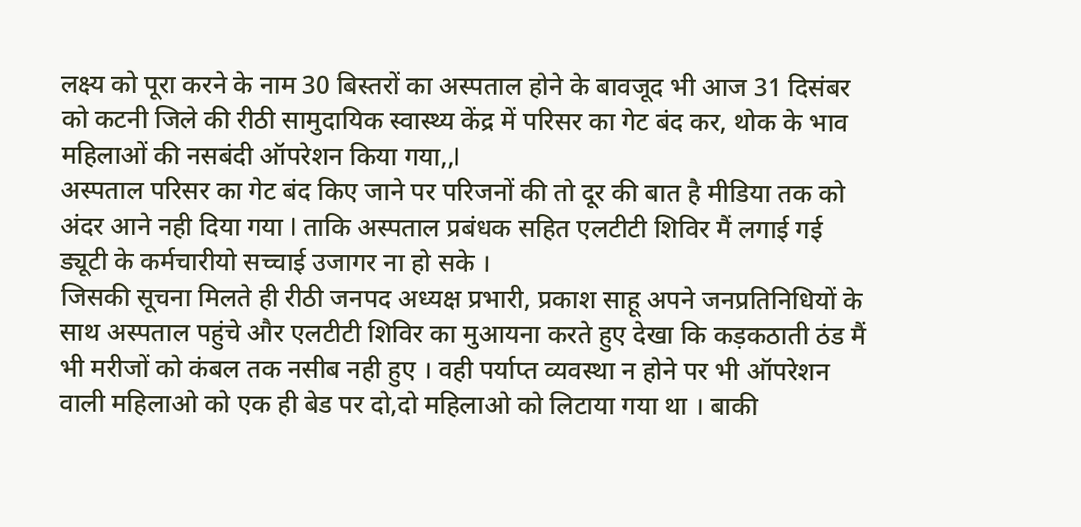लक्ष्य को पूरा करने के नाम 30 बिस्तरों का अस्पताल होने के बावजूद भी आज 31 दिसंबर को कटनी जिले की रीठी सामुदायिक स्वास्थ्य केंद्र में परिसर का गेट बंद कर, थोक के भाव महिलाओं की नसबंदी ऑपरेशन किया गया,,l
अस्पताल परिसर का गेट बंद किए जाने पर परिजनों की तो दूर की बात है मीडिया तक को अंदर आने नही दिया गया l ताकि अस्पताल प्रबंधक सहित एलटीटी शिविर मैं लगाई गई ड्यूटी के कर्मचारीयो सच्चाई उजागर ना हो सके ।
जिसकी सूचना मिलते ही रीठी जनपद अध्यक्ष प्रभारी, प्रकाश साहू अपने जनप्रतिनिधियों के साथ अस्पताल पहुंचे और एलटीटी शिविर का मुआयना करते हुए देखा कि कड़कठाती ठंड मैं भी मरीजों को कंबल तक नसीब नही हुए । वही पर्याप्त व्यवस्था न होने पर भी ऑपरेशन वाली महिलाओ को एक ही बेड पर दो,दो महिलाओ को लिटाया गया था । बाकी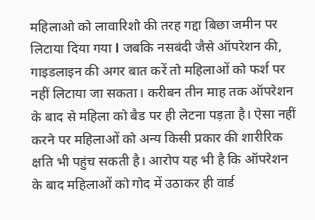महिलाओ को लावारिशो की तरह गद्दा बिछा जमीन पर लिटाया दिया गया l जबकि नसबंदी जैसे ऑपरेशन की, गाइडलाइन की अगर बात करें तो महिलाओं को फर्श पर नहीं लिटाया जा सकता। करीबन तीन माह तक ऑपरेशन के बाद से महिला को बैड पर ही लेटना पड़ता है। ऐसा नहीं करने पर महिलाओं को अन्य किसी प्रकार की शारीरिक क्षति भी पहुंच सकती है। आरोप यह भी है कि ऑपरेशन के बाद महिलाओं को गोद में उठाकर ही वार्ड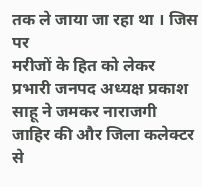तक ले जाया जा रहा था । जिस पर
मरीजों के हित को लेकर प्रभारी जनपद अध्यक्ष प्रकाश साहू ने जमकर नाराजगी जाहिर की और जिला कलेक्टर से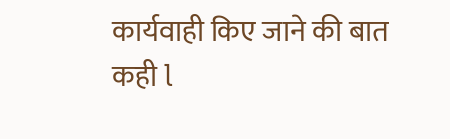कार्यवाही किए जाने की बात कही l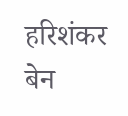हरिशंकर बेन